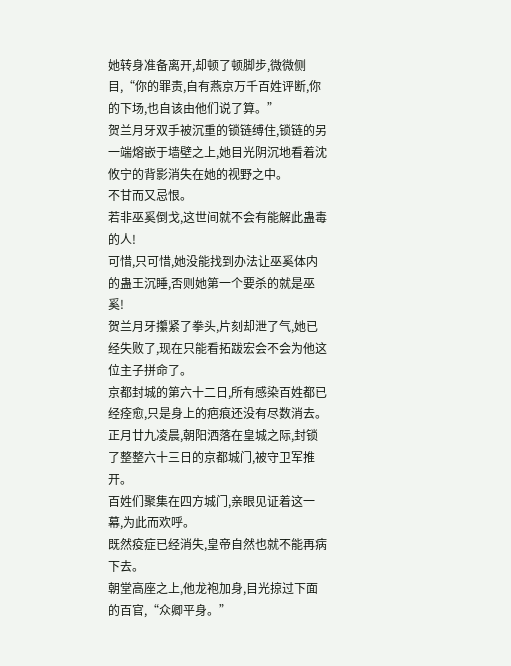她转身准备离开,却顿了顿脚步,微微侧目,“你的罪责,自有燕京万千百姓评断,你的下场,也自该由他们说了算。”
贺兰月牙双手被沉重的锁链缚住,锁链的另一端熔嵌于墙壁之上,她目光阴沉地看着沈攸宁的背影消失在她的视野之中。
不甘而又忌恨。
若非巫奚倒戈,这世间就不会有能解此蛊毒的人!
可惜,只可惜,她没能找到办法让巫奚体内的蛊王沉睡,否则她第一个要杀的就是巫奚!
贺兰月牙攥紧了拳头,片刻却泄了气,她已经失败了,现在只能看拓跋宏会不会为他这位主子拼命了。
京都封城的第六十二日,所有感染百姓都已经痊愈,只是身上的疤痕还没有尽数消去。
正月廿九凌晨,朝阳洒落在皇城之际,封锁了整整六十三日的京都城门,被守卫军推开。
百姓们聚集在四方城门,亲眼见证着这一幕,为此而欢呼。
既然疫症已经消失,皇帝自然也就不能再病下去。
朝堂高座之上,他龙袍加身,目光掠过下面的百官,“众卿平身。”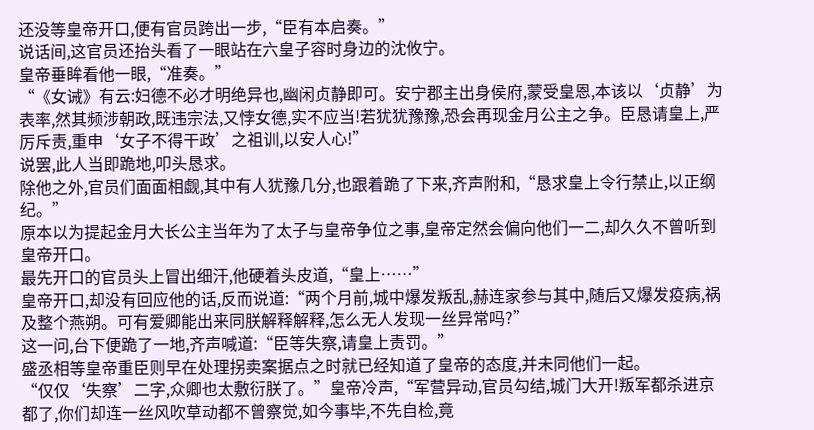还没等皇帝开口,便有官员跨出一步,“臣有本启奏。”
说话间,这官员还抬头看了一眼站在六皇子容时身边的沈攸宁。
皇帝垂眸看他一眼,“准奏。”
“《女诫》有云:妇德不必才明绝异也,幽闲贞静即可。安宁郡主出身侯府,蒙受皇恩,本该以‘贞静’为表率,然其频涉朝政,既违宗法,又悖女德,实不应当!若犹犹豫豫,恐会再现金月公主之争。臣恳请皇上,严厉斥责,重申‘女子不得干政’之祖训,以安人心!”
说罢,此人当即跪地,叩头恳求。
除他之外,官员们面面相觑,其中有人犹豫几分,也跟着跪了下来,齐声附和,“恳求皇上令行禁止,以正纲纪。”
原本以为提起金月大长公主当年为了太子与皇帝争位之事,皇帝定然会偏向他们一二,却久久不曾听到皇帝开口。
最先开口的官员头上冒出细汗,他硬着头皮道,“皇上……”
皇帝开口,却没有回应他的话,反而说道:“两个月前,城中爆发叛乱,赫连家参与其中,随后又爆发疫病,祸及整个燕朔。可有爱卿能出来同朕解释解释,怎么无人发现一丝异常吗?”
这一问,台下便跪了一地,齐声喊道:“臣等失察,请皇上责罚。”
盛丞相等皇帝重臣则早在处理拐卖案据点之时就已经知道了皇帝的态度,并未同他们一起。
“仅仅‘失察’二字,众卿也太敷衍朕了。”皇帝冷声,“军营异动,官员勾结,城门大开!叛军都杀进京都了,你们却连一丝风吹草动都不曾察觉,如今事毕,不先自检,竟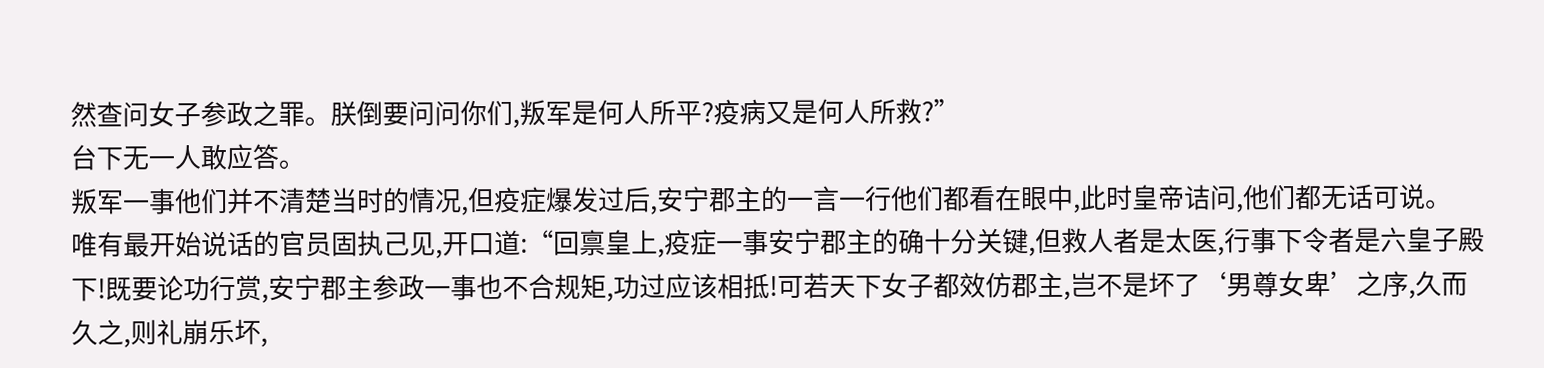然查问女子参政之罪。朕倒要问问你们,叛军是何人所平?疫病又是何人所救?”
台下无一人敢应答。
叛军一事他们并不清楚当时的情况,但疫症爆发过后,安宁郡主的一言一行他们都看在眼中,此时皇帝诘问,他们都无话可说。
唯有最开始说话的官员固执己见,开口道:“回禀皇上,疫症一事安宁郡主的确十分关键,但救人者是太医,行事下令者是六皇子殿下!既要论功行赏,安宁郡主参政一事也不合规矩,功过应该相抵!可若天下女子都效仿郡主,岂不是坏了‘男尊女卑’之序,久而久之,则礼崩乐坏,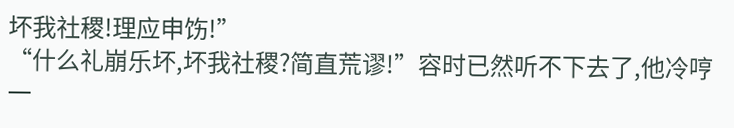坏我社稷!理应申饬!”
“什么礼崩乐坏,坏我社稷?简直荒谬!”容时已然听不下去了,他冷哼一